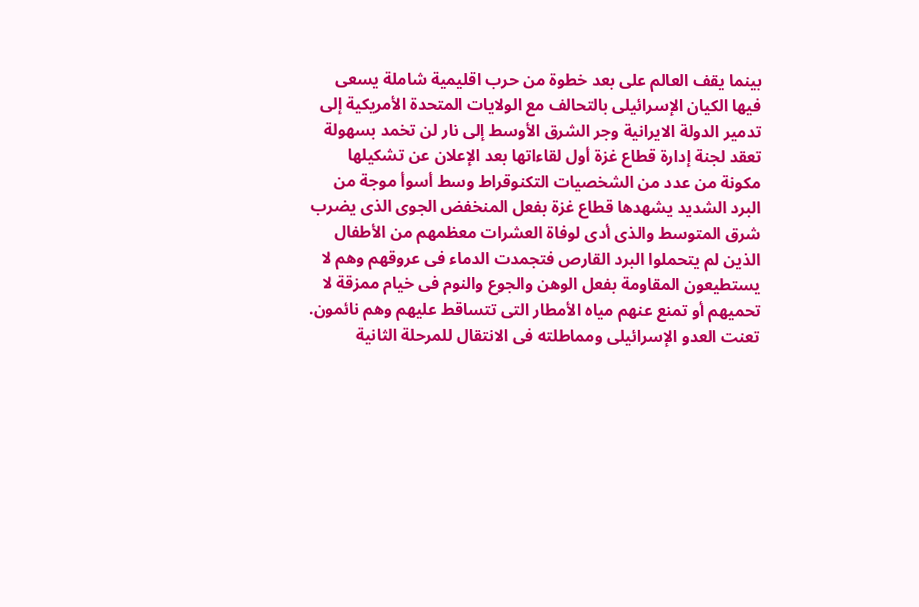بينما يقف العالم على بعد خطوة من حرب اقليمية شاملة يسعى فيها الكيان الإسرائيلى بالتحالف مع الولايات المتحدة الأمريكية إلى تدمير الدولة الايرانية وجر الشرق الأوسط إلى نار لن تخمد بسهولة تعقد لجنة إدارة قطاع غزة أول لقاءاتها بعد الإعلان عن تشكيلها مكونة من عدد من الشخصيات التكنوقراط وسط أسوأ موجة من البرد الشديد يشهدها قطاع غزة بفعل المنخفض الجوى الذى يضرب شرق المتوسط والذى أدى لوفاة العشرات معظمهم من الأطفال الذين لم يتحملوا البرد القارص فتجمدت الدماء فى عروقهم وهم لا يستطيعون المقاومة بفعل الوهن والجوع والنوم فى خيام ممزقة لا تحميهم أو تمنع عنهم مياه الأمطار التى تتساقط عليهم وهم نائمون.
تعنت العدو الإسرائيلى ومماطلته فى الانتقال للمرحلة الثانية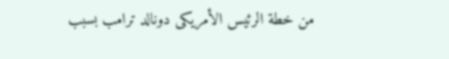من خطة الرئيس الأمريكى دونالد ترامب بسبب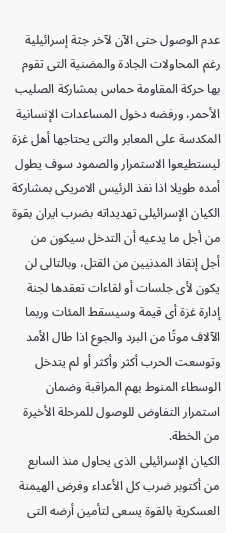عدم الوصول حتى الآن لآخر جثة إسرائيلية رغم المحاولات الجادة والمضنية التى تقوم بها حركة المقاومة حماس بمشاركة الصليب الأحمر، ورفضه دخول المساعدات الإنسانية المكدسة على المعابر والتى يحتاجها أهل غزة ليستطيعوا الاستمرار والصمود سوف يطول أمده طويلا اذا نفذ الرئيس الامريكى بمشاركة الكيان الإسرائيلى تهديداته بضرب ايران بقوة من أجل ما يدعيه أن التدخل سيكون من أجل إنقاذ المدنيين من القتل، وبالتالى لن يكون لأى جلسات أو لقاءات تعقدها لجنة إدارة غزة أى قيمة وسيسقط المئات وربما الآلاف موتًا من البرد والجوع اذا طال الأمد وتوسعت الحرب أكثر وأكثر أو لم يتدخل الوسطاء المنوط بهم المراقبة وضمان استمرار التفاوض للوصول للمرحلة الأخيرة من الخطة.
الكيان الإسرائيلى الذى يحاول منذ السابع من أكتوبر ضرب كل الأعداء وفرض الهيمنة العسكرية بالقوة يسعى لتأمين أرضه التى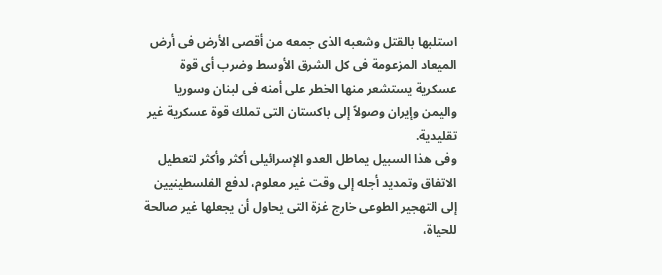استلبها بالقتل وشعبه الذى جمعه من أقصى الأرض فى أرض الميعاد المزعومة فى كل الشرق الأوسط وضرب أى قوة عسكرية يستشعر منها الخطر على أمنه فى لبنان وسوريا واليمن وإيران وصولاً إلى باكستان التى تملك قوة عسكرية غير تقليدية.
وفى هذا السبيل يماطل العدو الإسرائيلى أكثر وأكثر لتعطيل الاتفاق وتمديد أجله إلى وقت غير معلوم، لدفع الفلسطينيين إلى التهجير الطوعى خارج غزة التى يحاول أن يجعلها غير صالحة للحياة،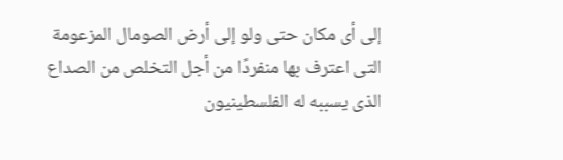إلى أى مكان حتى ولو إلى أرض الصومال المزعومة التى اعترف بها منفردًا من أجل التخلص من الصداع الذى يسببه له الفلسطينيون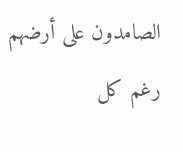الصامدون على أرضهم رغم كل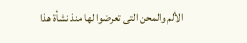الألم والمحن التى تعرضوا لها منذ نشأة هذا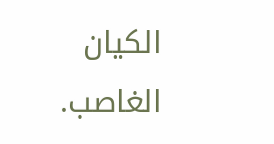الكيان الغاصب.